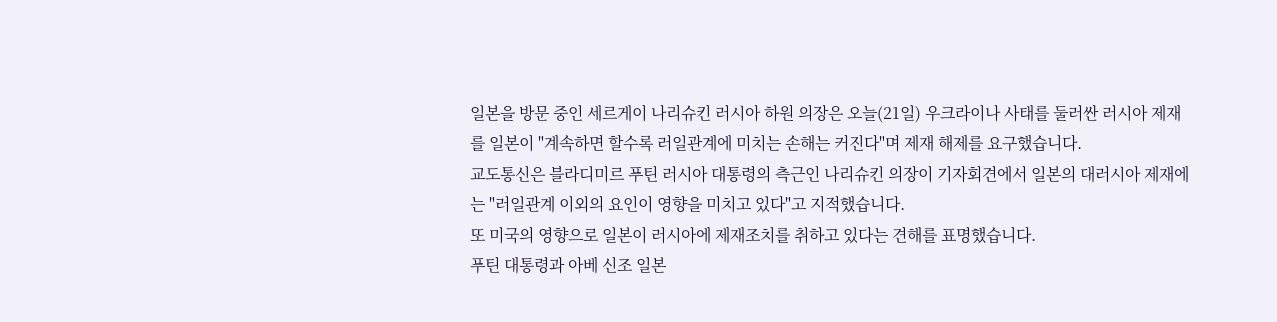일본을 방문 중인 세르게이 나리슈킨 러시아 하원 의장은 오늘(21일) 우크라이나 사태를 둘러싼 러시아 제재를 일본이 "계속하면 할수록 러일관계에 미치는 손해는 커진다"며 제재 해제를 요구했습니다.
교도통신은 블라디미르 푸틴 러시아 대통령의 측근인 나리슈킨 의장이 기자회견에서 일본의 대러시아 제재에는 "러일관계 이외의 요인이 영향을 미치고 있다"고 지적했습니다.
또 미국의 영향으로 일본이 러시아에 제재조치를 취하고 있다는 견해를 표명했습니다.
푸틴 대통령과 아베 신조 일본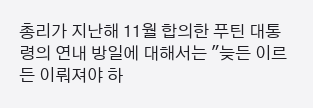총리가 지난해 11월 합의한 푸틴 대통령의 연내 방일에 대해서는 "늦든 이르든 이뤄져야 하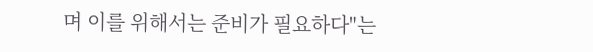며 이를 위해서는 준비가 필요하다"는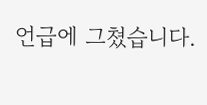언급에 그쳤습니다.